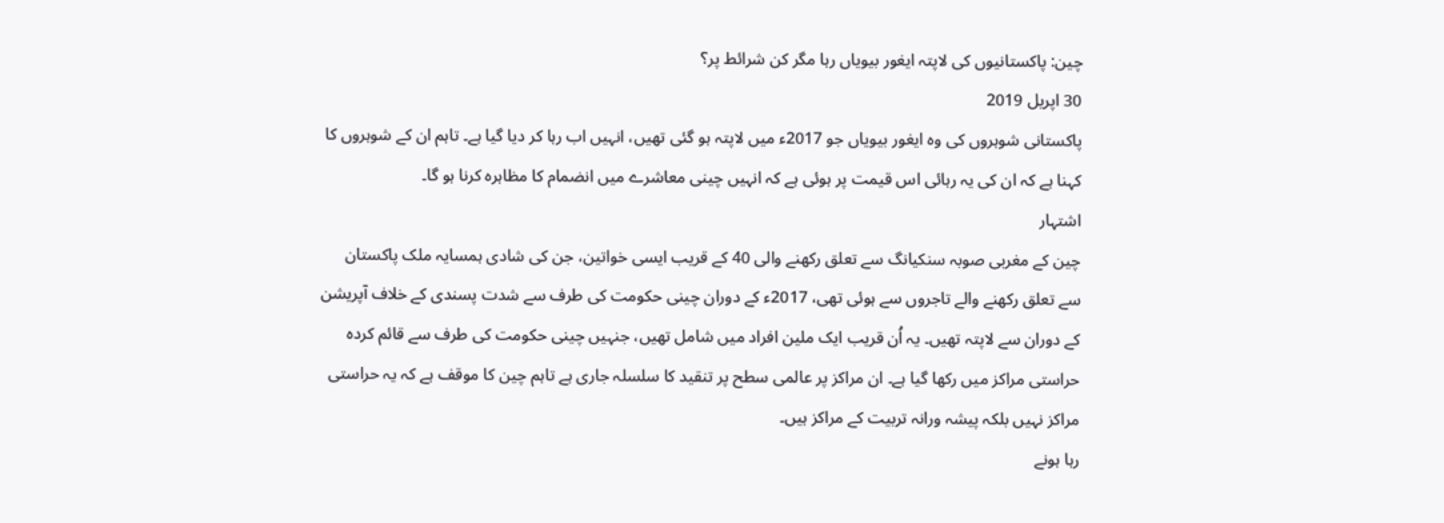چین: پاکستانیوں کی لاپتہ ایغور بیویاں رہا مگر کن شرائط پر؟
30 اپریل 2019
پاکستانی شوہروں کی وہ ایغور بیویاں جو 2017ء میں لاپتہ ہو گئی تھیں، انہیں اب رہا کر دیا گیا ہے۔ تاہم ان کے شوہروں کا کہنا ہے کہ ان کی یہ رہائی اس قیمت پر ہوئی ہے کہ انہیں چینی معاشرے میں انضمام کا مظاہرہ کرنا ہو گا۔
اشتہار
چین کے مغربی صوبہ سنکیانگ سے تعلق رکھنے والی 40 کے قریب ایسی خواتین، جن کی شادی ہمسایہ ملک پاکستان سے تعلق رکھنے والے تاجروں سے ہوئی تھی، 2017ء کے دوران چینی حکومت کی طرف سے شدت پسندی کے خلاف آپریشن کے دوران سے لاپتہ تھیں۔ یہ اُن قریب ایک ملین افراد میں شامل تھیں، جنہیں چینی حکومت کی طرف سے قائم کردہ حراستی مراکز میں رکھا گیا ہے۔ ان مراکز پر عالمی سطح پر تنقید کا سلسلہ جاری ہے تاہم چین کا موقف ہے کہ یہ حراستی مراکز نہیں بلکہ پیشہ ورانہ تربیت کے مراکز ہیں۔
رہا ہونے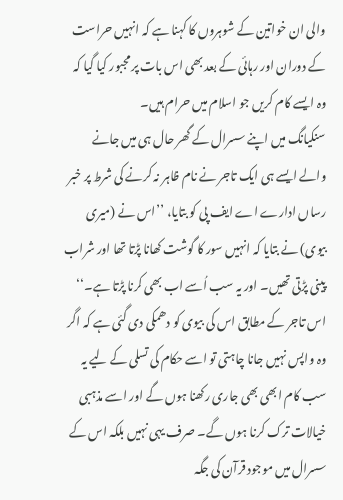والی ان خواتین کے شوہروں کا کہنا ہے کہ انہیں حراست کے دوران اور رہائی کے بعد بھی اس بات پر مجبور کیا گیا کہ وہ ایسے کام کریں جو اسلام میں حرام ہیں۔
سنکیانگ میں اپنے سسرال کے گھر حال ہی میں جانے والے ایسے ہی ایک تاجر نے نام ظاہر نہ کرنے کی شرط پر خبر رساں ادارے اے ایف پی کو بتایا، ’’اس نے (میری بیوی) نے بتایا کہ انہیں سور کا گوشت کھانا پڑتا تھا اور شراب پینی پڑتی تھیں۔ اور یہ سب اُسے اب بھی کرنا پڑتا ہے۔‘‘
اس تاجر کے مطابق اس کی بیوی کو دھمکی دی گئی ہے کہ اگر وہ واپس نہیں جانا چاہتی تو اسے حکام کی تسلی کے لیے یہ سب کام ابھی بھی جاری رکھنا ہوں گے اور اسے مذہبی خیالات ترک کرنا ہوں گے۔ صرف یہی نہیں بلکہ اس کے سسرال میں موجود قرآن کی جگہ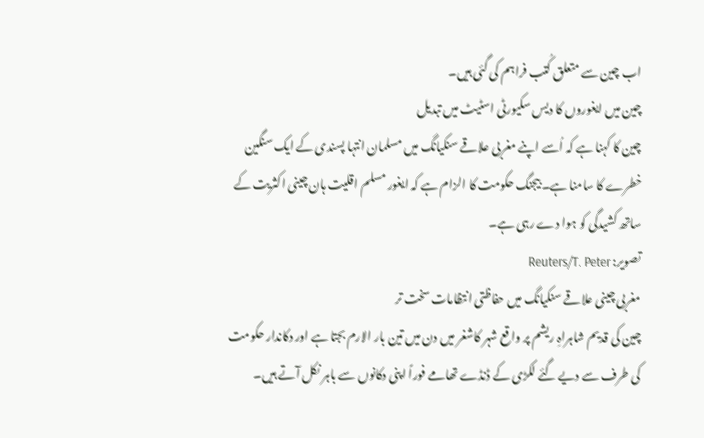اب چین سے متعلق کُتب فراہم کی گئی ہیں۔
چین میں ایغوروں کا دیس سکیورٹی اسٹیٹ میں تبدیل
چین کا کہنا ہے کہ اُسے اپنے مغربی علاقے سنکیانگ میں مسلمان انتہا پسندی کے ایک سنگین خطرے کا سامنا ہے۔ بیجنگ حکومت کا الزام ہے کہ ایغور مسلم اقلیت ہان چینی اکثریت کے ساتھ کشیدگی کو ہوا دے رہی ہے۔
تصویر: Reuters/T. Peter
مغربی چینی علاقے سنکیانگ میں حفاظتی انتظامات سخت تر
چین کی قدیم شاہراہِ ریشم پر واقع شہر کاشغر میں دن میں تین بار الارم بجتا ہے اور دکاندار حکومت کی طرف سے دیے گئے لکڑی کے ڈنڈے تھامے فوراً اپنی دکانوں سے باہر نکل آتے ہیں۔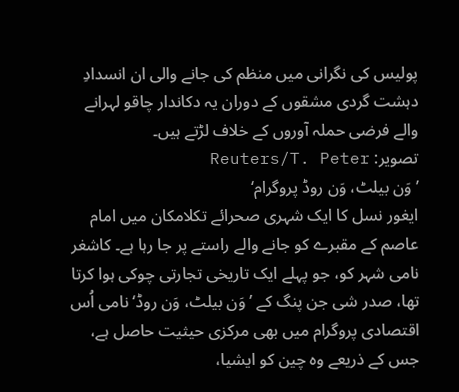پولیس کی نگرانی میں منظم کی جانے والی ان انسدادِ دہشت گردی مشقوں کے دوران یہ دکاندار چاقو لہرانے والے فرضی حملہ آوروں کے خلاف لڑتے ہیں۔
تصویر: Reuters/T. Peter
’وَن بیلٹ، وَن روڈ پروگرام‘
ایغور نسل کا ایک شہری صحرائے تکلامکان میں امام عاصم کے مقبرے کو جانے والے راستے پر جا رہا ہے۔ کاشغر نامی شہر کو، جو پہلے ایک تاریخی تجارتی چوکی ہوا کرتا تھا، صدر شی جن پنگ کے ’وَن بیلٹ، وَن روڈ‘ نامی اُس اقتصادی پروگرام میں بھی مرکزی حیثیت حاصل ہے، جس کے ذریعے وہ چین کو ایشیا،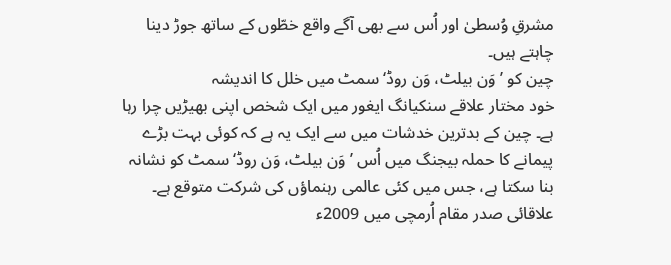مشرقِ وُسطیٰ اور اُس سے بھی آگے واقع خطّوں کے ساتھ جوڑ دینا چاہتے ہیں۔
چین کو ’وَن بیلٹ، وَن روڈ‘ سمٹ میں خلل کا اندیشہ
خود مختار علاقے سنکیانگ ایغور میں ایک شخص اپنی بھیڑیں چرا رہا ہے۔ چین کے بدترین خدشات میں سے ایک یہ ہے کہ کوئی بہت بڑے پیمانے کا حملہ بیجنگ میں اُس ’وَن بیلٹ، وَن روڈ‘ سمٹ کو نشانہ بنا سکتا ہے، جس میں کئی عالمی رہنماؤں کی شرکت متوقع ہے۔ علاقائی صدر مقام اُرمچی میں 2009ء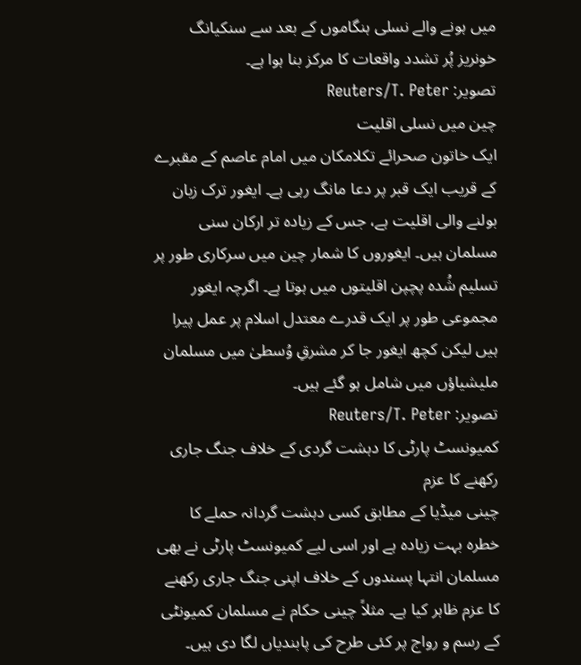میں ہونے والے نسلی ہنگاموں کے بعد سے سنکیانگ خونریز پُر تشدد واقعات کا مرکز بنا ہوا ہے۔
تصویر: Reuters/T. Peter
چین میں نسلی اقلیت
ایک خاتون صحرائے تکلامکان میں امام عاصم کے مقبرے کے قریب ایک قبر پر دعا مانگ رہی ہے۔ ایغور ترک زبان بولنے والی اقلیت ہے، جس کے زیادہ تر ارکان سنی مسلمان ہیں۔ ایغوروں کا شمار چین میں سرکاری طور پر تسلیم شُدہ پچپن اقلیتوں میں ہوتا ہے۔ اگرچہ ایغور مجموعی طور پر ایک قدرے معتدل اسلام پر عمل پیرا ہیں لیکن کچھ ایغور جا کر مشرقِ وُسطیٰ میں مسلمان ملیشیاؤں میں شامل ہو گئے ہیں۔
تصویر: Reuters/T. Peter
کمیونسٹ پارٹی کا دہشت گردی کے خلاف جنگ جاری رکھنے کا عزم
چینی میڈیا کے مطابق کسی دہشت گردانہ حملے کا خطرہ بہت زیادہ ہے اور اسی لیے کمیونسٹ پارٹی نے بھی مسلمان انتہا پسندوں کے خلاف اپنی جنگ جاری رکھنے کا عزم ظاہر کیا ہے۔ مثلاً چینی حکام نے مسلمان کمیونٹی کے رسم و رواج پر کئی طرح کی پابندیاں لگا دی ہیں۔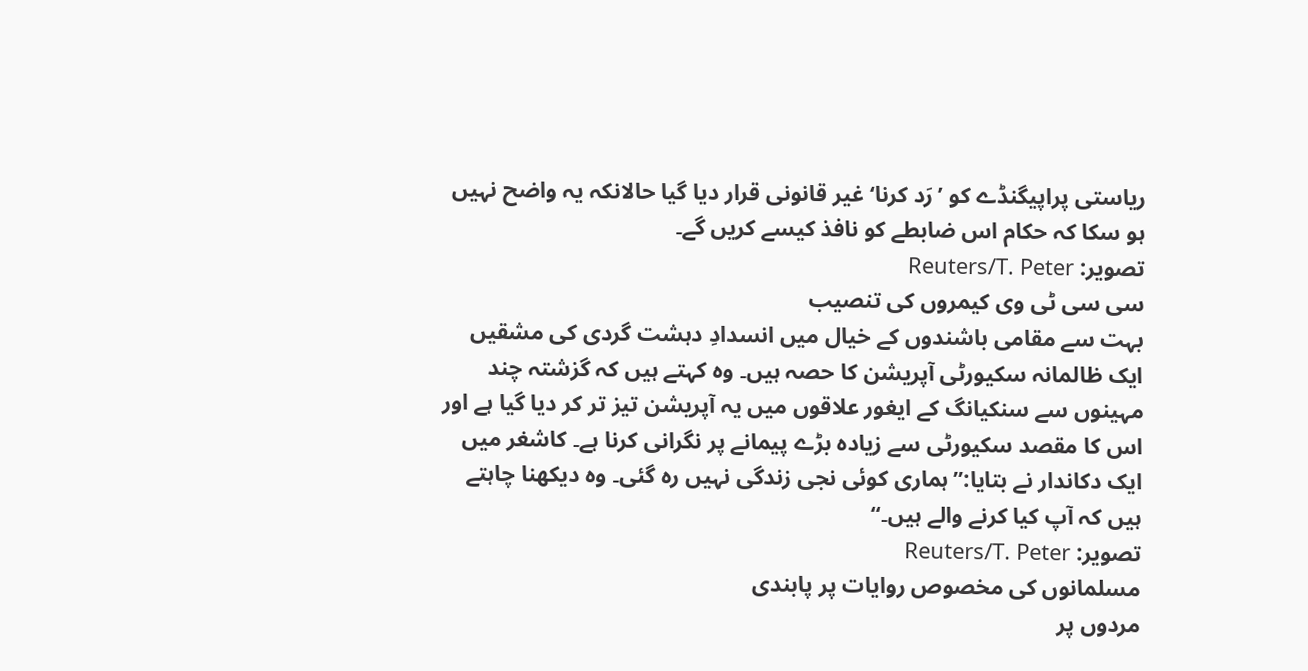ریاستی پراپیگنڈے کو ’رَد کرنا‘ غیر قانونی قرار دیا گیا حالانکہ یہ واضح نہیں ہو سکا کہ حکام اس ضابطے کو نافذ کیسے کریں گے۔
تصویر: Reuters/T. Peter
سی سی ٹی وی کیمروں کی تنصیب
بہت سے مقامی باشندوں کے خیال میں انسدادِ دہشت گردی کی مشقیں ایک ظالمانہ سکیورٹی آپریشن کا حصہ ہیں۔ وہ کہتے ہیں کہ گزشتہ چند مہینوں سے سنکیانگ کے ایغور علاقوں میں یہ آپریشن تیز تر کر دیا گیا ہے اور اس کا مقصد سکیورٹی سے زیادہ بڑے پیمانے پر نگرانی کرنا ہے۔ کاشغر میں ایک دکاندار نے بتایا:’’ہماری کوئی نجی زندگی نہیں رہ گئی۔ وہ دیکھنا چاہتے ہیں کہ آپ کیا کرنے والے ہیں۔‘‘
تصویر: Reuters/T. Peter
مسلمانوں کی مخصوص روایات پر پابندی
مردوں پر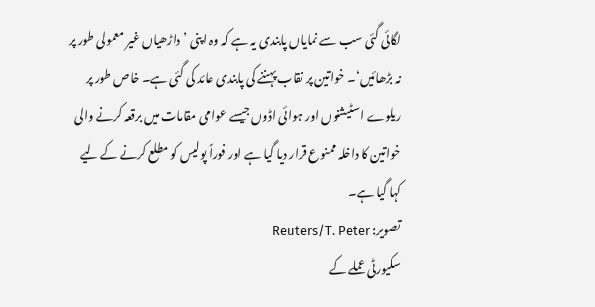لگائی گئی سب سے نمایاں پابندی یہ ہے کہ وہ اپنی ’داڑھیاں غیر معمولی طور پر نہ بڑھائیں‘۔ خواتین پر نقاب پہننے کی پابندی عائد کی گئی ہے۔ خاص طور پر ریلوے اسٹیشنوں اور ہوائی اڈوں جیسے عوامی مقامات میں برقعہ کرنے والی خواتین کا داخلہ ممنوع قرار دیا گیا ہے اور فوراً پولیس کو مطلع کرنے کے لیے کہا گیا ہے۔
تصویر: Reuters/T. Peter
سکیورٹی عملے کے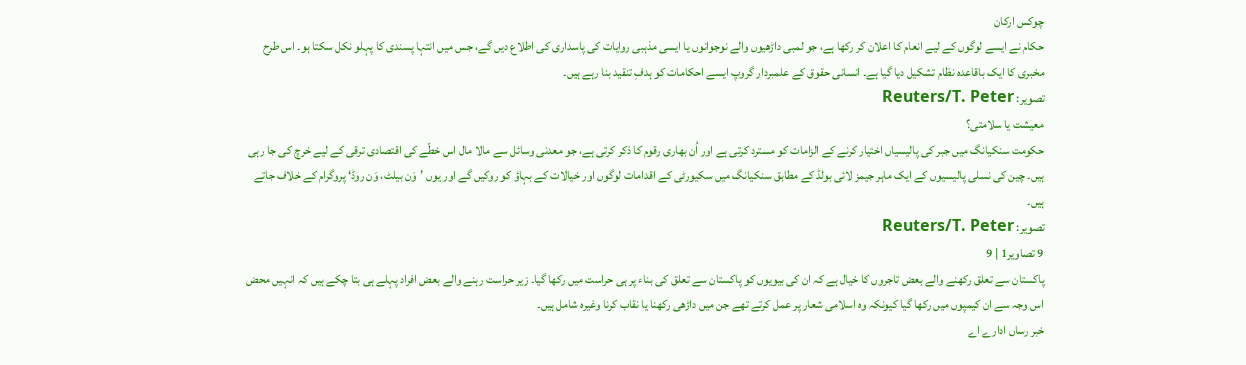چوکس ارکان
حکام نے ایسے لوگوں کے لیے انعام کا اعلان کر رکھا ہے، جو لمبی داڑھیوں والے نوجوانوں یا ایسی مذہبی روایات کی پاسداری کی اطلاع دیں گے، جس میں انتہا پسندی کا پہلو نکل سکتا ہو۔ اس طرح مخبری کا ایک باقاعدہ نظام تشکیل دیا گیا ہے۔ انسانی حقوق کے علمبردار گروپ ایسے احکامات کو ہدفِ تنقید بنا رہے ہیں۔
تصویر: Reuters/T. Peter
معیشت یا سلامتی؟
حکومت سنکیانگ میں جبر کی پالیسیاں اختیار کرنے کے الزامات کو مسترد کرتی ہے اور اُن بھاری رقوم کا ذکر کرتی ہے، جو معدنی وسائل سے مالا مال اس خطّے کی اقتصادی ترقی کے لیے خرچ کی جا رہی ہیں۔ چین کی نسلی پالیسیوں کے ایک ماہر جیمز لائی بولڈ کے مطابق سنکیانگ میں سکیورٹی کے اقدامات لوگوں اور خیالات کے بہاؤ کو روکیں گے اور یوں ’وَن بیلٹ، وَن روڈ‘ پروگرام کے خلاف جاتے ہیں۔
تصویر: Reuters/T. Peter
9 تصاویر1 | 9
پاکستان سے تعلق رکھنے والے بعض تاجروں کا خیال ہے کہ ان کی بیویوں کو پاکستان سے تعلق کی بناء پر ہی حراست میں رکھا گیا۔ زیر حراست رہنے والے بعض افراد پہلے ہی بتا چکے ہیں کہ انہیں محض اس وجہ سے ان کیمپوں میں رکھا گیا کیونکہ وہ اسلامی شعار پر عمل کرتے تھے جن میں داڑھی رکھنا یا نقاب کرنا وغیرہ شامل ہیں۔
خبر رساں ادارے اے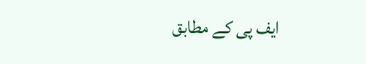ایف پی کے مطابق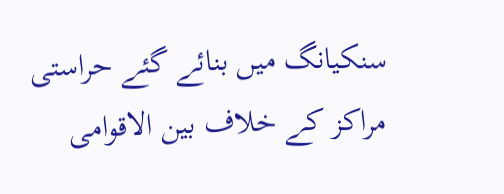سنکیانگ میں بنائے گئے حراستی مراکز کے خلاف بین الاقوامی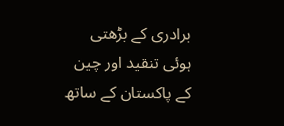برادری کے بڑھتی ہوئی تنقید اور چین کے پاکستان کے ساتھ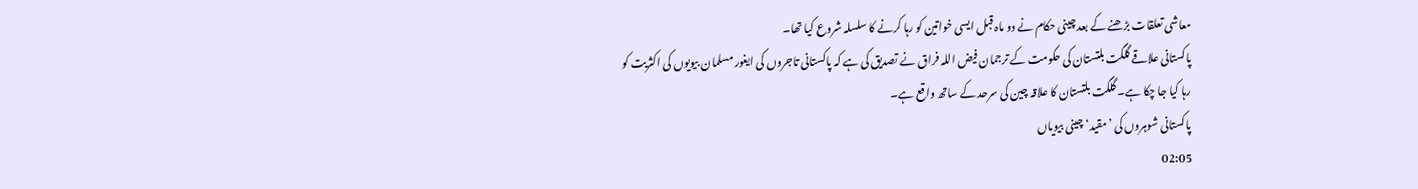معاشی تعلقات بڑھنے کے بعد چینی حکام نے دو ماہ قبل ایسی خواتین کو رہا کرنے کا سلسلہ شروع کیا تھا۔
پاکستانی علاقے گلگت بلتستان کی حکومت کے ترجمان فیض اللہ فراق نے تصدیق کی ہے کہ پاکستانی تاجروں کی ایغور مسلمان بیویوں کی اکثریت کو رہا کیا جا چکا ہے۔ گلگت بلتستان کا علاقہ چین کی سرحد کے ساتھ واقع ہے۔
پاکستانی شوہروں کی ’مقید‘ چینی بیویاں
02:05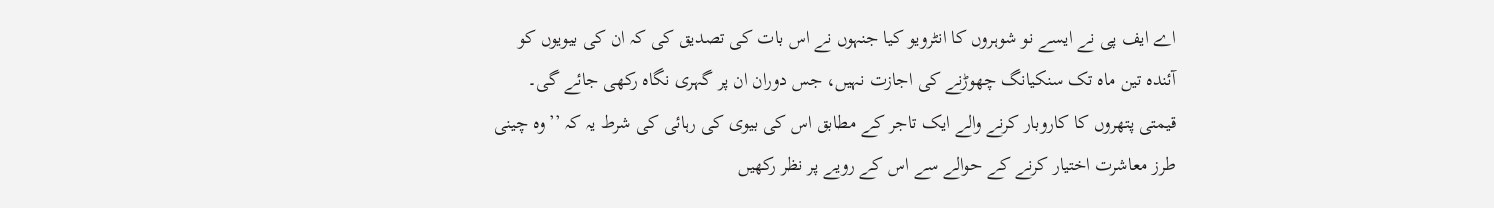اے ایف پی نے ایسے نو شوہروں کا انٹرویو کیا جنہوں نے اس بات کی تصدیق کی کہ ان کی بیویوں کو آئندہ تین ماہ تک سنکیانگ چھوڑنے کی اجازت نہیں، جس دوران ان پر گہری نگاہ رکھی جائے گی۔ قیمتی پتھروں کا کاروبار کرنے والے ایک تاجر کے مطابق اس کی بیوی کی رہائی کی شرط یہ کہ ’’وہ چینی طرز معاشرت اختیار کرنے کے حوالے سے اس کے رویے پر نظر رکھیں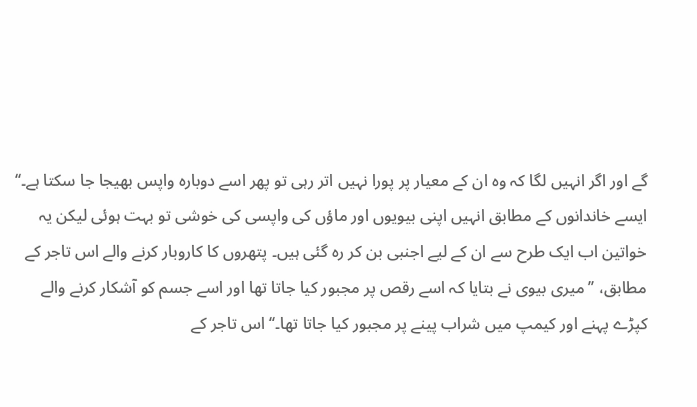گے اور اگر انہیں لگا کہ وہ ان کے معیار پر پورا نہیں اتر رہی تو پھر اسے دوبارہ واپس بھیجا جا سکتا ہے۔‘‘
ایسے خاندانوں کے مطابق انہیں اپنی بیویوں اور ماؤں کی واپسی کی خوشی تو بہت ہوئی لیکن یہ خواتین اب ایک طرح سے ان کے لیے اجنبی بن کر رہ گئی ہیں۔ پتھروں کا کاروبار کرنے والے اس تاجر کے مطابق، ’’میری بیوی نے بتایا کہ اسے رقص پر مجبور کیا جاتا تھا اور اسے جسم کو آشکار کرنے والے کپڑے پہنے اور کیمپ میں شراب پینے پر مجبور کیا جاتا تھا۔‘‘ اس تاجر کے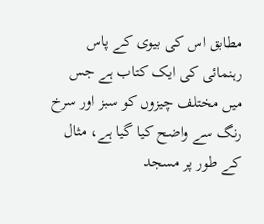مطابق اس کی بیوی کے پاس رہنمائی کی ایک کتاب ہے جس میں مختلف چیزوں کو سبز اور سرخ رنگ سے واضح کیا گیا ہے، مثال کے طور پر مسجد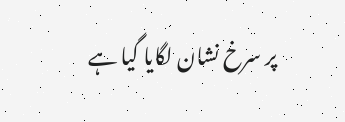پر سرخ نشان لگایا گیا ہے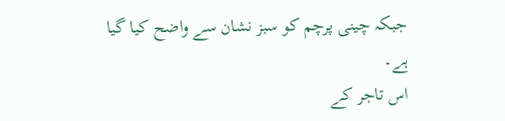جبکہ چینی پرچم کو سبز نشان سے واضح کیا گیا ہے۔
اس تاجر کے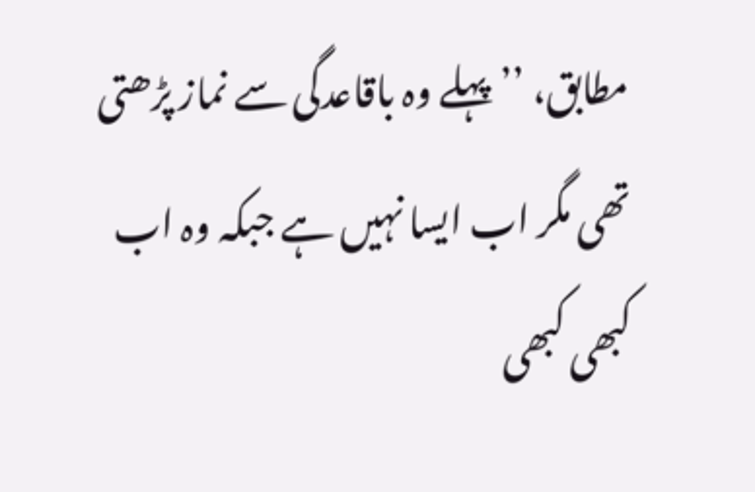مطابق، ’’پہلے وہ باقاعدگی سے نماز پڑھتی تھی مگر اب ایسا نہیں ہے جبکہ وہ اب کبھی کبھی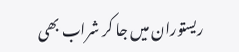ریستوران میں جا کر شراب بھی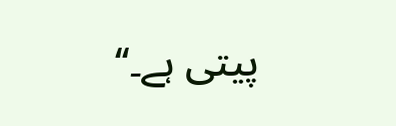پیتی ہے۔‘‘